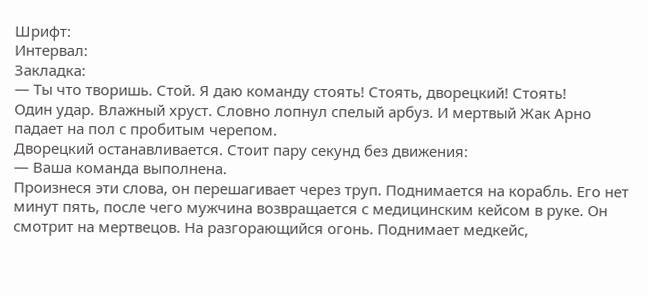Шрифт:
Интервал:
Закладка:
— Ты что творишь. Стой. Я даю команду стоять! Стоять, дворецкий! Стоять!
Один удар. Влажный хруст. Словно лопнул спелый арбуз. И мертвый Жак Арно падает на пол с пробитым черепом.
Дворецкий останавливается. Стоит пару секунд без движения:
— Ваша команда выполнена.
Произнеся эти слова, он перешагивает через труп. Поднимается на корабль. Его нет минут пять, после чего мужчина возвращается с медицинским кейсом в руке. Он смотрит на мертвецов. На разгорающийся огонь. Поднимает медкейс,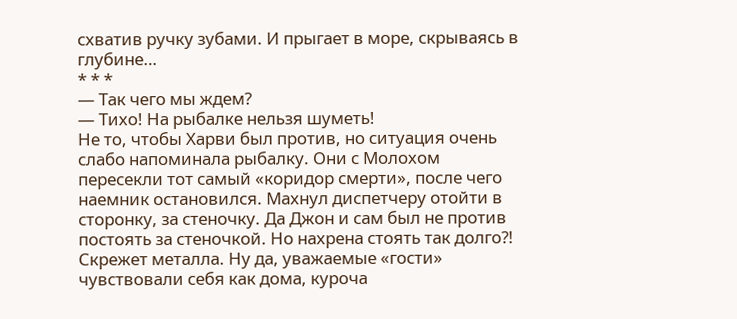схватив ручку зубами. И прыгает в море, скрываясь в глубине…
* * *
— Так чего мы ждем?
— Тихо! На рыбалке нельзя шуметь!
Не то, чтобы Харви был против, но ситуация очень слабо напоминала рыбалку. Они с Молохом пересекли тот самый «коридор смерти», после чего наемник остановился. Махнул диспетчеру отойти в сторонку, за стеночку. Да Джон и сам был не против постоять за стеночкой. Но нахрена стоять так долго⁈
Скрежет металла. Ну да, уважаемые «гости» чувствовали себя как дома, куроча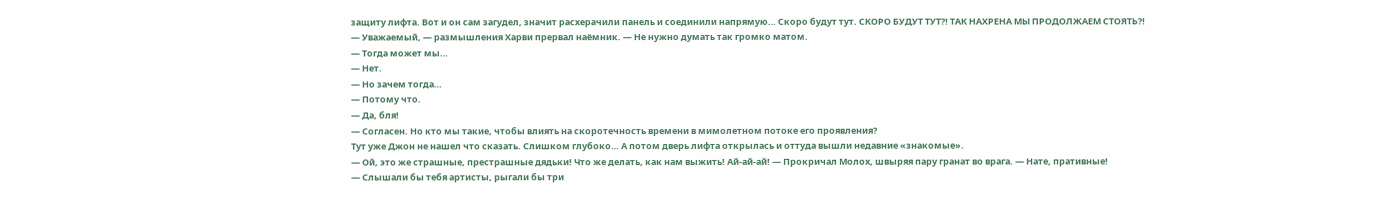защиту лифта. Вот и он сам загудел, значит расхерачили панель и соединили напрямую… Скоро будут тут. СКОРО БУДУТ ТУТ⁈ ТАК НАХРЕНА МЫ ПРОДОЛЖАЕМ СТОЯТЬ⁈
— Уважаемый, — размышления Харви прервал наёмник. — Не нужно думать так громко матом.
— Тогда может мы…
— Нет.
— Но зачем тогда…
— Потому что.
— Да, бля!
— Согласен. Но кто мы такие, чтобы влиять на скоротечность времени в мимолетном потоке его проявления?
Тут уже Джон не нашел что сказать. Слишком глубоко… А потом дверь лифта открылась и оттуда вышли недавние «знакомые».
— Ой, это же страшные, престрашные дядьки! Что же делать, как нам выжить! Ай-ай-ай! — Прокричал Молох, швыряя пару гранат во врага. — Нате, пративные!
— Слышали бы тебя артисты, рыгали бы три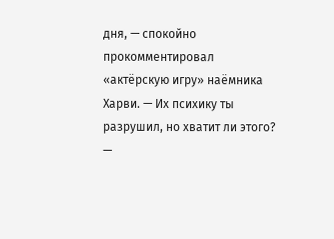дня, — спокойно прокомментировал «актёрскую игру» наёмника Харви. — Их психику ты разрушил, но хватит ли этого?
—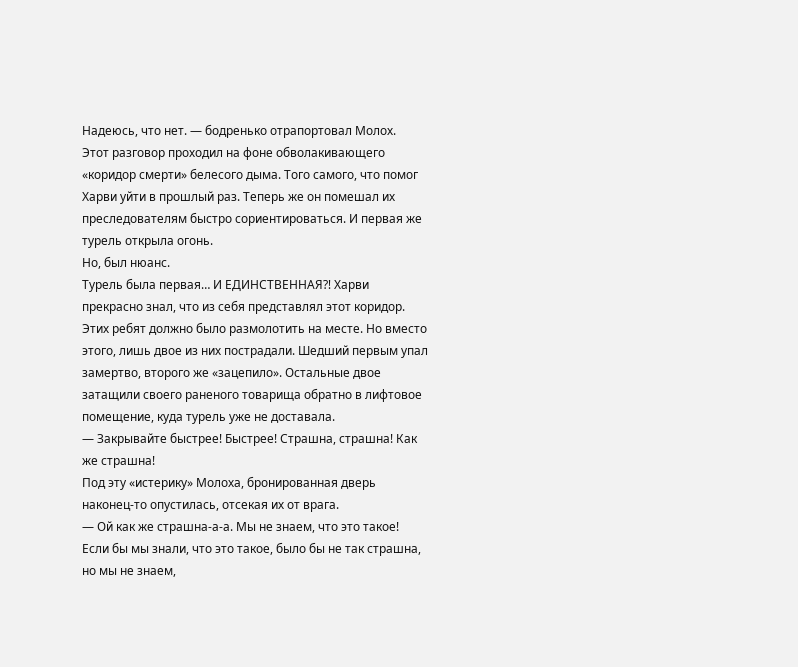Надеюсь, что нет. — бодренько отрапортовал Молох.
Этот разговор проходил на фоне обволакивающего «коридор смерти» белесого дыма. Того самого, что помог Харви уйти в прошлый раз. Теперь же он помешал их преследователям быстро сориентироваться. И первая же турель открыла огонь.
Но, был нюанс.
Турель была первая… И ЕДИНСТВЕННАЯ⁈ Харви прекрасно знал, что из себя представлял этот коридор. Этих ребят должно было размолотить на месте. Но вместо этого, лишь двое из них пострадали. Шедший первым упал замертво, второго же «зацепило». Остальные двое затащили своего раненого товарища обратно в лифтовое помещение, куда турель уже не доставала.
— Закрывайте быстрее! Быстрее! Страшна, страшна! Как же страшна!
Под эту «истерику» Молоха, бронированная дверь наконец-то опустилась, отсекая их от врага.
— Ой как же страшна-а-а. Мы не знаем, что это такое! Если бы мы знали, что это такое, было бы не так страшна, но мы не знаем,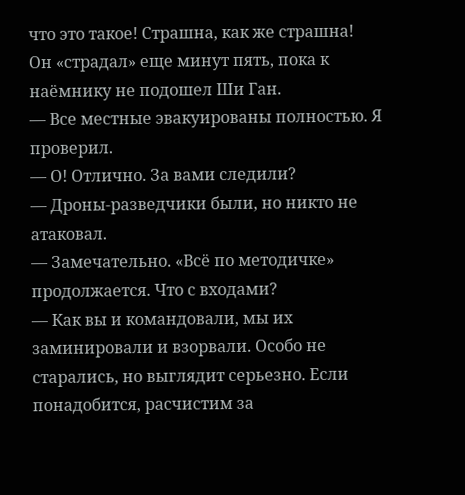что это такое! Страшна, как же страшна!
Он «страдал» еще минут пять, пока к наёмнику не подошел Ши Ган.
— Все местные эвакуированы полностью. Я проверил.
— О! Отлично. За вами следили?
— Дроны-разведчики были, но никто не атаковал.
— Замечательно. «Всё по методичке» продолжается. Что с входами?
— Как вы и командовали, мы их заминировали и взорвали. Особо не старались, но выглядит серьезно. Если понадобится, расчистим за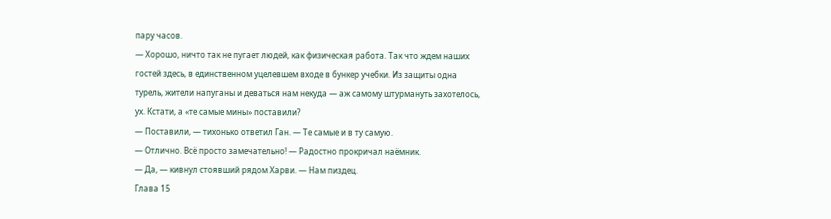пару часов.
— Хорошо, ничто так не пугает людей, как физическая работа. Так что ждем наших гостей здесь, в единственном уцелевшем входе в бункер учебки. Из защиты одна турель, жители напуганы и деваться нам некуда — аж самому штурмануть захотелось, ух. Кстати, а «те самые мины» поставили?
— Поставили, — тихонько ответил Ган. — Те самые и в ту самую.
— Отлично. Всё просто замечательно! — Радостно прокричал наёмник.
— Да, — кивнул стоявший рядом Харви. — Нам пиздец.
Глава 15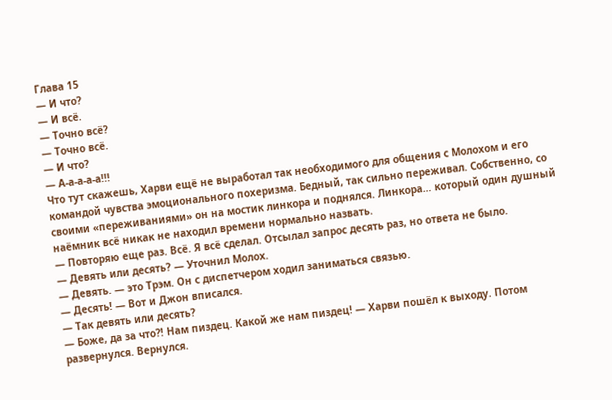Глава 15
— И что?
— И всё.
— Точно всё?
— Точно всё.
— И что?
— А-а-а-а-а!!!
Что тут скажешь, Харви ещё не выработал так необходимого для общения с Молохом и его командой чувства эмоционального похеризма. Бедный, так сильно переживал. Собственно, со своими «переживаниями» он на мостик линкора и поднялся. Линкора… который один душный наёмник всё никак не находил времени нормально назвать.
— Повторяю еще раз. Всё. Я всё сделал. Отсылал запрос десять раз, но ответа не было.
— Девять или десять? — Уточнил Молох.
— Девять. — это Трэм. Он с диспетчером ходил заниматься связью.
— Десять! — Вот и Джон вписался.
— Так девять или десять?
— Боже, да за что⁈ Нам пиздец. Какой же нам пиздец! — Харви пошёл к выходу. Потом развернулся. Вернулся.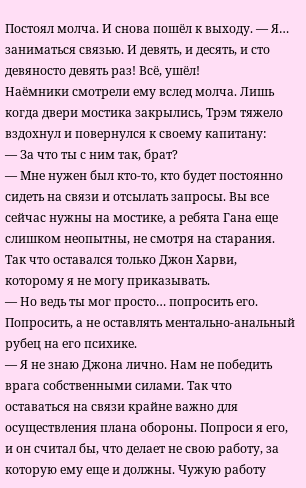Постоял молча. И снова пошёл к выходу. — Я… заниматься связью. И девять, и десять, и сто девяносто девять раз! Всё, ушёл!
Наёмники смотрели ему вслед молча. Лишь когда двери мостика закрылись, Трэм тяжело вздохнул и повернулся к своему капитану:
— За что ты с ним так, брат?
— Мне нужен был кто-то, кто будет постоянно сидеть на связи и отсылать запросы. Вы все сейчас нужны на мостике, а ребята Гана еще слишком неопытны, не смотря на старания. Так что оставался только Джон Харви, которому я не могу приказывать.
— Но ведь ты мог просто… попросить его. Попросить, а не оставлять ментально-анальный рубец на его психике.
— Я не знаю Джона лично. Нам не победить врага собственными силами. Так что оставаться на связи крайне важно для осуществления плана обороны. Попроси я его, и он считал бы, что делает не свою работу, за которую ему еще и должны. Чужую работу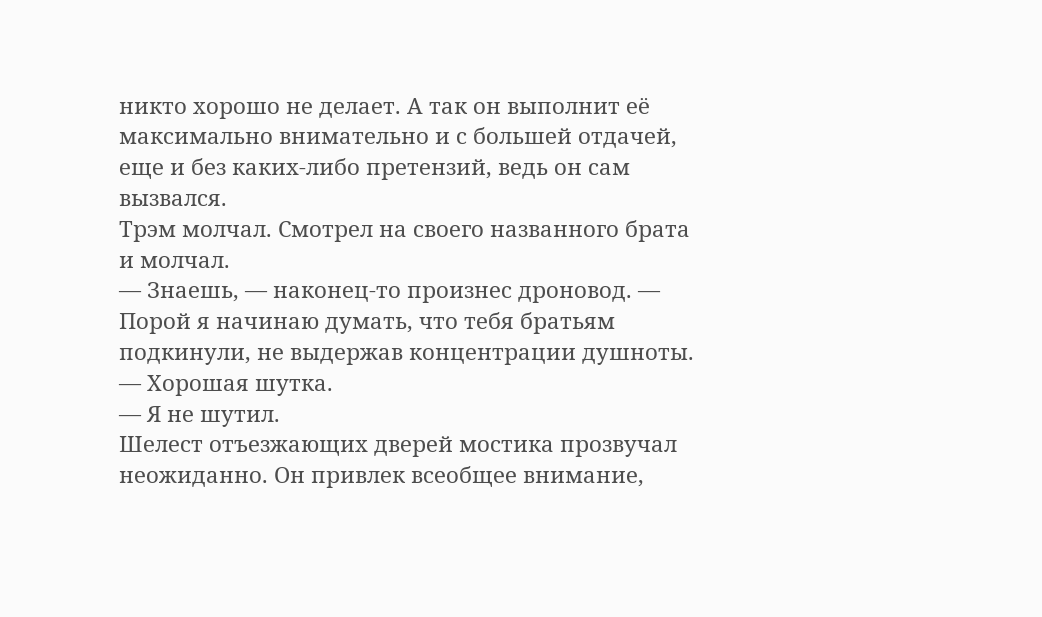никто хорошо не делает. А так он выполнит её максимально внимательно и с большей отдачей, еще и без каких-либо претензий, ведь он сам вызвался.
Трэм молчал. Смотрел на своего названного брата и молчал.
— Знаешь, — наконец-то произнес дроновод. — Порой я начинаю думать, что тебя братьям подкинули, не выдержав концентрации душноты.
— Хорошая шутка.
— Я не шутил.
Шелест отъезжающих дверей мостика прозвучал неожиданно. Он привлек всеобщее внимание,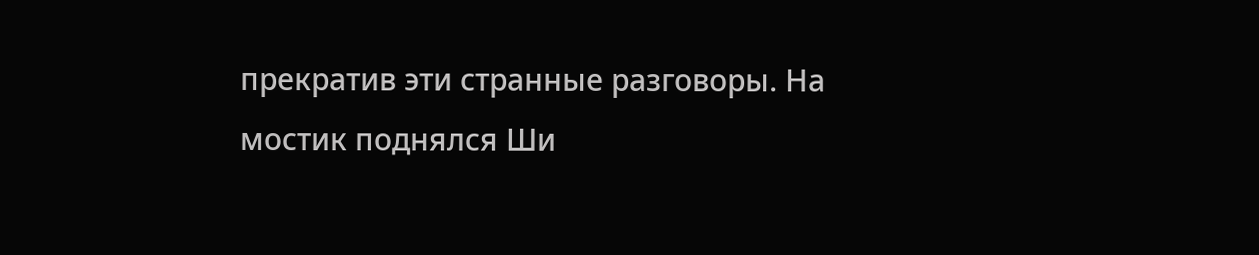прекратив эти странные разговоры. На мостик поднялся Ши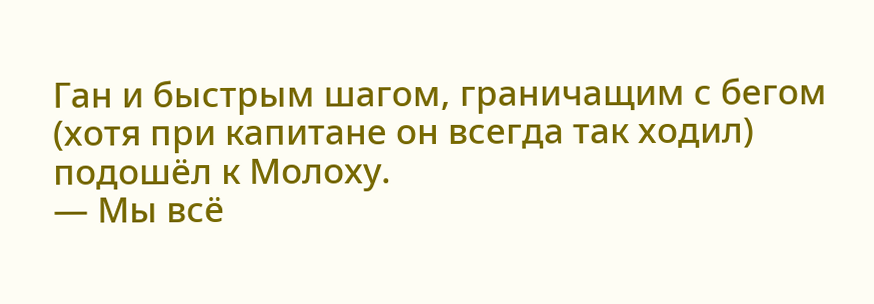Ган и быстрым шагом, граничащим с бегом (хотя при капитане он всегда так ходил) подошёл к Молоху.
— Мы всё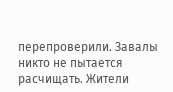перепроверили. Завалы никто не пытается расчищать. Жители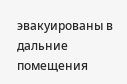эвакуированы в дальние помещения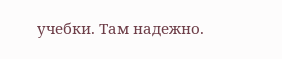учебки. Там надежно.